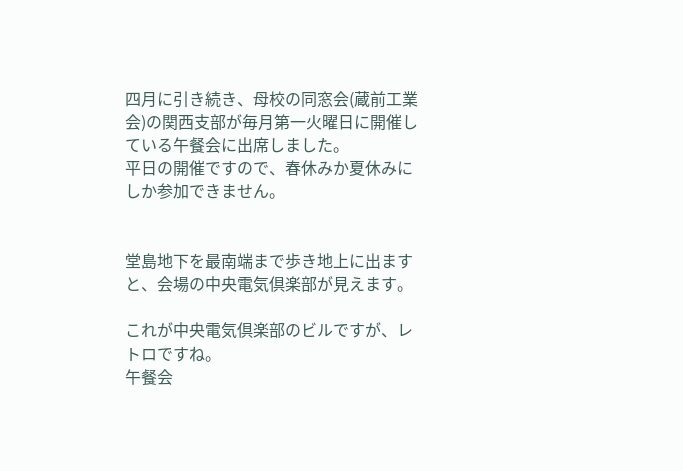四月に引き続き、母校の同窓会(蔵前工業会)の関西支部が毎月第一火曜日に開催している午餐会に出席しました。
平日の開催ですので、春休みか夏休みにしか参加できません。


堂島地下を最南端まで歩き地上に出ますと、会場の中央電気倶楽部が見えます。

これが中央電気倶楽部のビルですが、レトロですね。
午餐会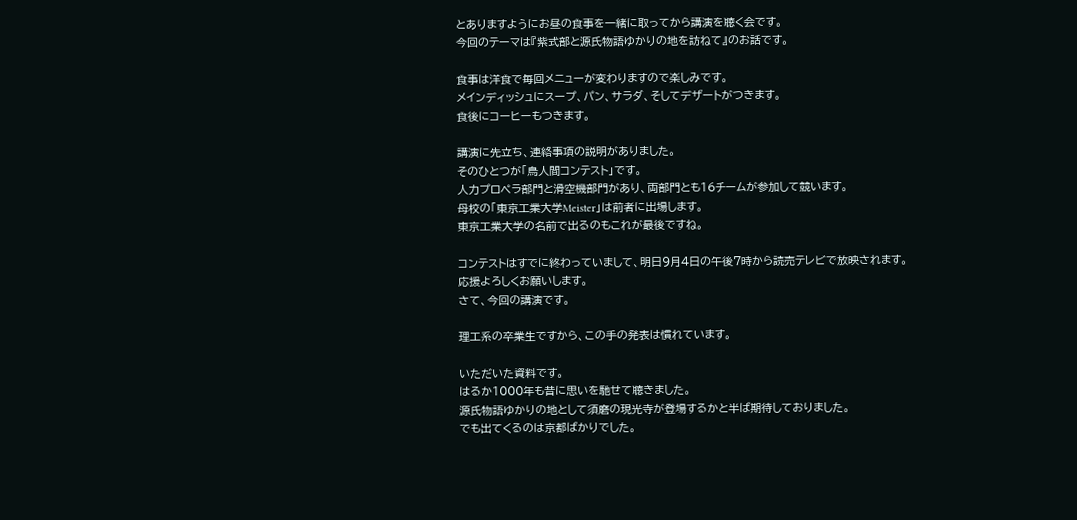とありますようにお昼の食事を一緒に取ってから講演を聴く会です。
今回のテーマは『紫式部と源氏物語ゆかりの地を訪ねて』のお話です。

食事は洋食で毎回メニューが変わりますので楽しみです。
メインディッシュにスープ、パン、サラダ、そしてデザートがつきます。
食後にコーヒーもつきます。

講演に先立ち、連絡事項の説明がありました。
そのひとつが「鳥人間コンテスト」です。
人力プロペラ部門と滑空機部門があり、両部門とも16チームが参加して競います。
母校の「東京工業大学Meister」は前者に出場します。
東京工業大学の名前で出るのもこれが最後ですね。

コンテストはすでに終わっていまして、明日9月4日の午後7時から読売テレビで放映されます。
応援よろしくお願いします。
さて、今回の講演です。

理工系の卒業生ですから、この手の発表は慣れています。

いただいた資料です。
はるか1000年も昔に思いを馳せて聴きました。
源氏物語ゆかりの地として須磨の現光寺が登場するかと半ば期待しておりました。
でも出てくるのは京都ばかりでした。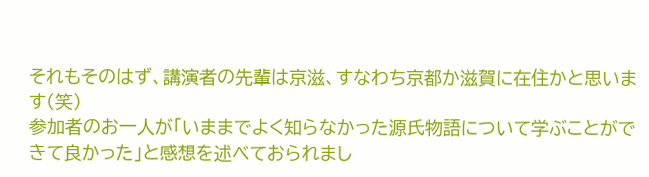それもそのはず、講演者の先輩は京滋、すなわち京都か滋賀に在住かと思います(笑)
参加者のお一人が「いままでよく知らなかった源氏物語について学ぶことができて良かった」と感想を述べておられまし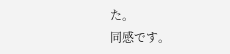た。
同感です。